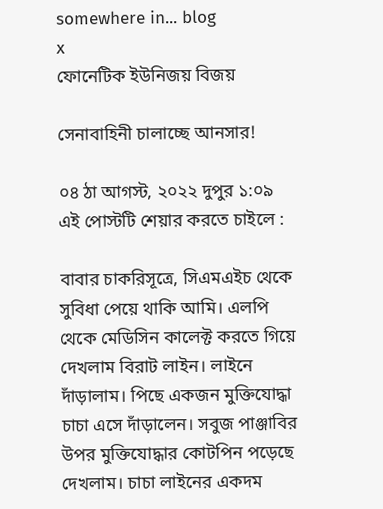somewhere in... blog
x
ফোনেটিক ইউনিজয় বিজয়

সেনাবাহিনী চালাচ্ছে আনসার!

০৪ ঠা আগস্ট, ২০২২ দুপুর ১:০৯
এই পোস্টটি শেয়ার করতে চাইলে :

বাবার চাকরিসূত্রে, সিএমএইচ থেকে সুবিধা পেয়ে থাকি আমি। এলপি থেকে মেডিসিন কালেক্ট করতে গিয়ে দেখলাম বিরাট লাইন। লাইনে দাঁড়ালাম। পিছে একজন মুক্তিযোদ্ধা চাচা এসে দাঁড়ালেন। সবুজ পাঞ্জাবির উপর মুক্তিযোদ্ধার কোটপিন পড়েছে দেখলাম। চাচা লাইনের একদম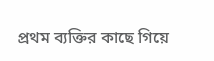প্রথম ব্যক্তির কাছে গিয়ে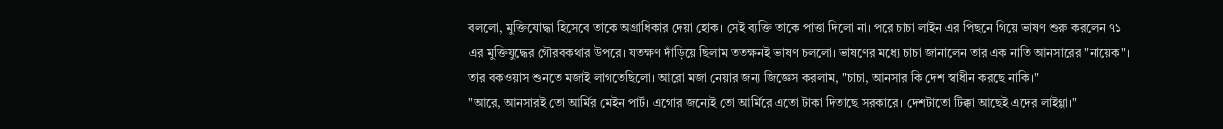বললো, মুক্তিযোদ্ধা হিসেবে তাকে অগ্রাধিকার দেয়া হোক। সেই ব্যক্তি তাকে পাত্তা দিলো না। পরে চাচা লাইন এর পিছনে গিয়ে ভাষণ শুরু করলেন ৭১ এর মুক্তিযুদ্ধের গৌরবকথার উপরে। যতক্ষণ দাঁড়িয়ে ছিলাম ততক্ষনই ভাষণ চললো। ভাষণের মধ্যে চাচা জানালেন তার এক নাতি আনসারের "নায়েক"। তার বকওয়াস শুনতে মজাই লাগতেছিলো। আরো মজা নেয়ার জন্য জিজ্ঞেস করলাম, "চাচা, আনসার কি দেশ স্বাধীন করছে নাকি।"
"আরে, আনসারই তো আর্মির মেইন পার্ট। এগোর জন্যেই তো আর্মিরে এতো টাকা দিতাছে সরকারে। দেশটাতো টিক্কা আছেই এদের লাইগ্গা।"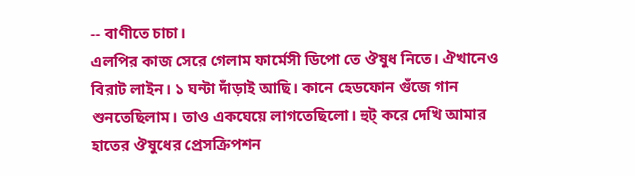-- বাণীতে চাচা।
এলপির কাজ সেরে গেলাম ফার্মেসী ডিপো তে ঔষুধ নিতে। ঐখানেও বিরাট লাইন। ১ ঘন্টা দাঁড়াই আছি। কানে হেডফোন গুঁজে গান শুনতেছিলাম। তাও একঘেয়ে লাগতেছিলো। হুট্ করে দেখি আমার হাতের ঔষুধের প্রেসক্রিপশন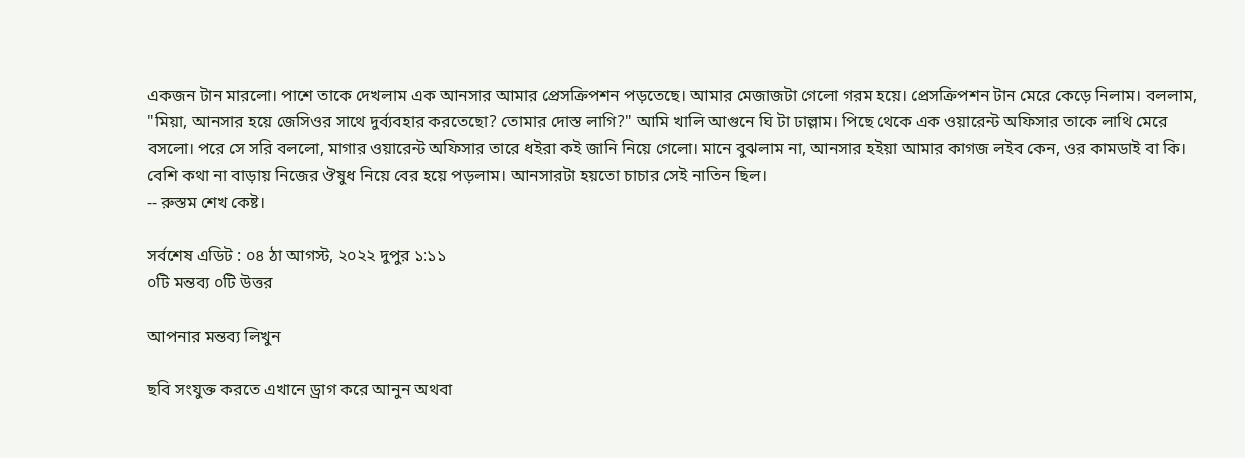একজন টান মারলো। পাশে তাকে দেখলাম এক আনসার আমার প্রেসক্রিপশন পড়তেছে। আমার মেজাজটা গেলো গরম হয়ে। প্রেসক্রিপশন টান মেরে কেড়ে নিলাম। বললাম, "মিয়া, আনসার হয়ে জেসিওর সাথে দুর্ব্যবহার করতেছো? তোমার দোস্ত লাগি?" আমি খালি আগুনে ঘি টা ঢাল্লাম। পিছে থেকে এক ওয়ারেন্ট অফিসার তাকে লাথি মেরে বসলো। পরে সে সরি বললো, মাগার ওয়ারেন্ট অফিসার তারে ধইরা কই জানি নিয়ে গেলো। মানে বুঝলাম না, আনসার হইয়া আমার কাগজ লইব কেন, ওর কামডাই বা কি। বেশি কথা না বাড়ায় নিজের ঔষুধ নিয়ে বের হয়ে পড়লাম। আনসারটা হয়তো চাচার সেই নাতিন ছিল।
-- রুস্তম শেখ কেষ্ট।

সর্বশেষ এডিট : ০৪ ঠা আগস্ট, ২০২২ দুপুর ১:১১
০টি মন্তব্য ০টি উত্তর

আপনার মন্তব্য লিখুন

ছবি সংযুক্ত করতে এখানে ড্রাগ করে আনুন অথবা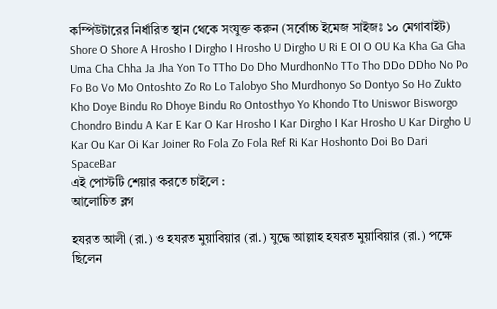কম্পিউটারের নির্ধারিত স্থান থেকে সংযুক্ত করুন (সর্বোচ্চ ইমেজ সাইজঃ ১০ মেগাবাইট)
Shore O Shore A Hrosho I Dirgho I Hrosho U Dirgho U Ri E OI O OU Ka Kha Ga Gha Uma Cha Chha Ja Jha Yon To TTho Do Dho MurdhonNo TTo Tho DDo DDho No Po Fo Bo Vo Mo Ontoshto Zo Ro Lo Talobyo Sho Murdhonyo So Dontyo So Ho Zukto Kho Doye Bindu Ro Dhoye Bindu Ro Ontosthyo Yo Khondo Tto Uniswor Bisworgo Chondro Bindu A Kar E Kar O Kar Hrosho I Kar Dirgho I Kar Hrosho U Kar Dirgho U Kar Ou Kar Oi Kar Joiner Ro Fola Zo Fola Ref Ri Kar Hoshonto Doi Bo Dari SpaceBar
এই পোস্টটি শেয়ার করতে চাইলে :
আলোচিত ব্লগ

হযরত আলী (রা.) ও হযরত মুয়াবিয়ার (রা.) যুদ্ধে আল্লাহ হযরত মুয়াবিয়ার (রা.) পক্ষে ছিলেন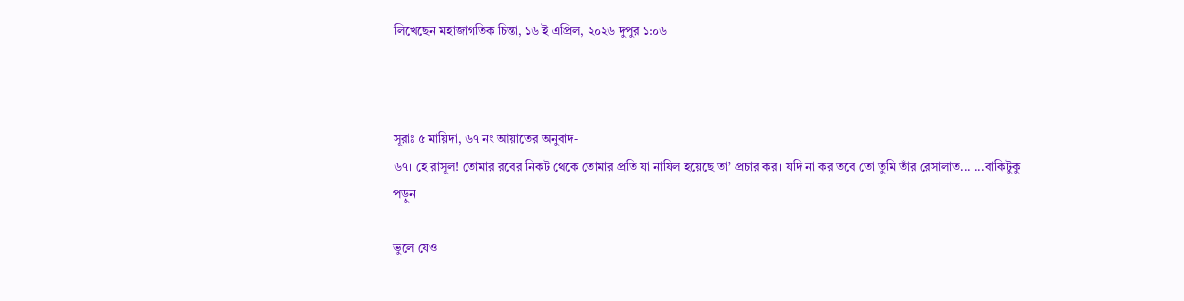লিখেছেন মহাজাগতিক চিন্তা, ১৬ ই এপ্রিল, ২০২৬ দুপুর ১:০৬



সূরাঃ ৫ মায়িদা, ৬৭ নং আয়াতের অনুবাদ-
৬৭। হে রাসূল! তোমার রবের নিকট থেকে তোমার প্রতি যা নাযিল হয়েছে তা’ প্রচার কর। যদি না কর তবে তো তুমি তাঁর রেসালাত... ...বাকিটুকু পড়ুন

ভুলে যেও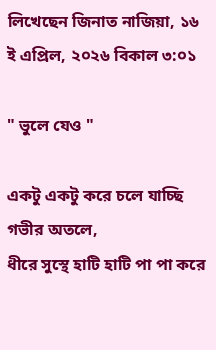লিখেছেন জিনাত নাজিয়া, ১৬ ই এপ্রিল, ২০২৬ বিকাল ৩:০১

" ভুলে যেও "

একটু একটু করে চলে যাচ্ছি গভীর অতলে,
ধীরে সুস্থে হাটি হাটি পা পা করে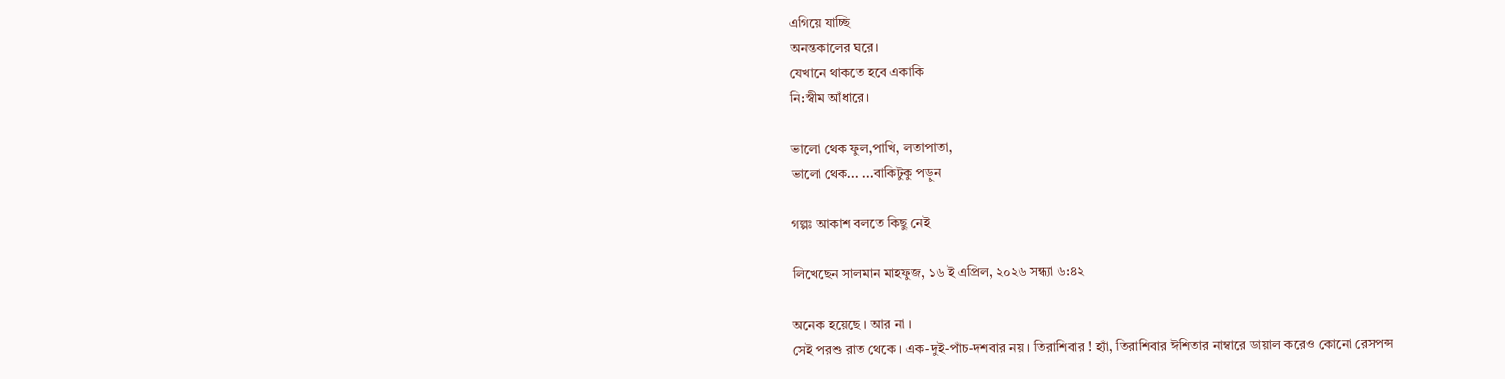এগিয়ে যাচ্ছি
অনন্তকালের ঘরে।
যেখানে থাকতে হবে একাকি
নি:স্বীম আঁধারে।

ভালো থেক ফুল,পাখি, লতাপাতা,
ভালো থেক... ...বাকিটুকু পড়ুন

গল্পঃ আকাশ বলতে কিছু নেই

লিখেছেন সালমান মাহফুজ, ১৬ ই এপ্রিল, ২০২৬ সন্ধ্যা ৬:৪২

অনেক হয়েছে । আর না ।
সেই পরশু রাত থেকে । এক-দুই-পাঁচ-দশবার নয় । তিরাশিবার ! হ্যাঁ, তিরাশিবার ঈশিতার নাম্বারে ডায়াল করেও কোনো রেসপন্স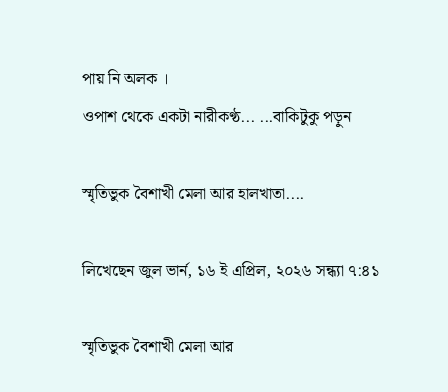পায় নি অলক ।
ওপাশ থেকে একটা নারীকণ্ঠ... ...বাকিটুকু পড়ুন

স্মৃতিভুক বৈশাখী মেলা আর হালখাতা....

লিখেছেন জুল ভার্ন, ১৬ ই এপ্রিল, ২০২৬ সন্ধ্যা ৭:৪১

স্মৃতিভুক বৈশাখী মেলা আর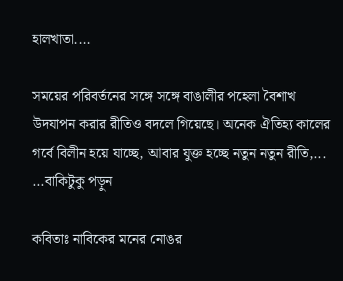হালখাতা....

সময়ের পরিবর্তনের সঙ্গে সঙ্গে বাঙালীর পহেলা বৈশাখ উদযাপন করার রীতিও বদলে গিয়েছে। অনেক ঐতিহ্য কালের গর্বে বিলীন হয়ে যাচ্ছে, আবার যুক্ত হচ্ছে নতুন নতুন রীতি,... ...বাকিটুকু পড়ুন

কবিতাঃ নাবিকের মনের নোঙর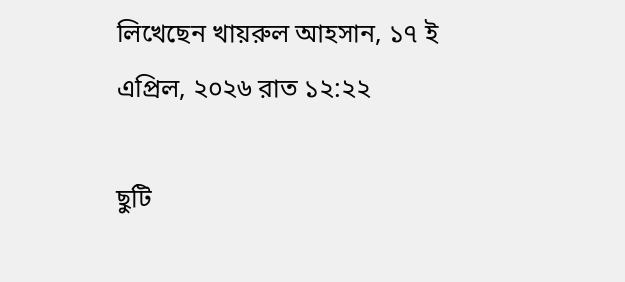লিখেছেন খায়রুল আহসান, ১৭ ই এপ্রিল, ২০২৬ রাত ১২:২২

ছুটি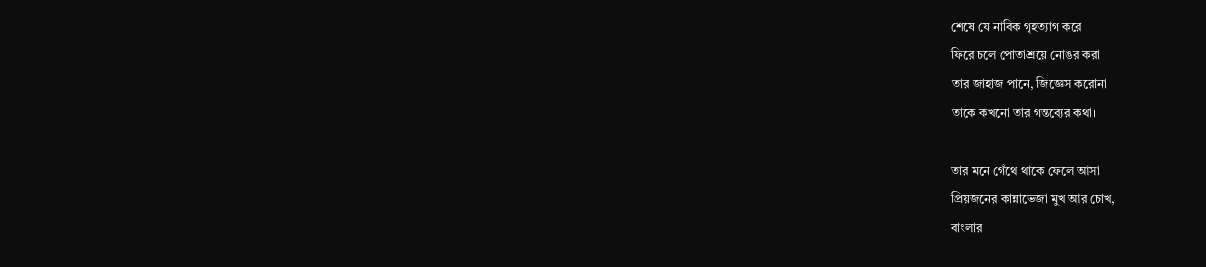শেষে যে নাবিক গৃহত্যাগ করে
ফিরে চলে পোতাশ্রয়ে নোঙর করা
তার জাহাজ পানে, জিজ্ঞেস করোনা
তাকে কখনো তার গন্তব্যের কথা।

তার মনে গেঁথে থাকে ফেলে আসা
প্রিয়জনের কান্নাভেজা মুখ আর চোখ,
বাংলার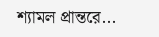শ্যামল প্রান্তরে...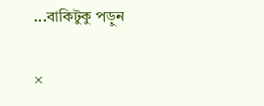...বাকিটুকু পড়ুন

×